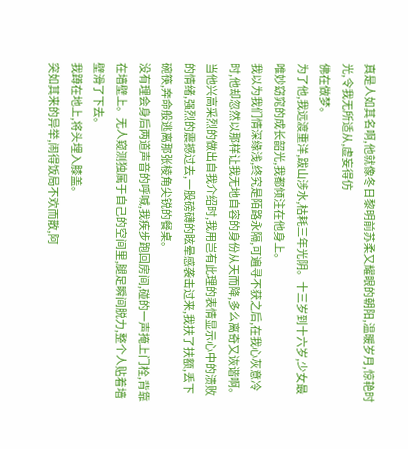真是人如其名啊,他就像冬日黎明前苏柔又耀眼的朝阳,温暖岁月,惊艳时光,令我无所适从,虚妄得仿
佛在做梦。
为了他,我远渡重洋,跋山涉水,枯耗三年光阴。十三岁到十六岁,少女最唯妙窈窕的成长韶光,我都倾注在他身上。
我以为我们情深缘浅,终究是陌路永隔,可遍寻不获之后,在我心灰意冷时,他却忽然以那样让我无地自容的身份从天而降,多么离奇又诙谐啊。
当他兴高采烈的做出自我介绍时,我用岂有此理的表情显示心中的溃败的情绪,强烈的震撼过去,一股磅礴的眩晕感袭击过来,我扶了扶额,丢下碗筷,奔命般逃离那张棱角尖锐的餐桌。
没有理会身后两道声音的呼喊,我疾步跑回房间,碰的一声掩上门栓,背靠在墙壁上。无人窥测独属于自己的空间里,腿足瞬间脱力,整个人贴着墙壁滑了下去。
我蹲在地上,将头埋入膝盖。
突如其来的异举,闹得饭局不欢而散,阿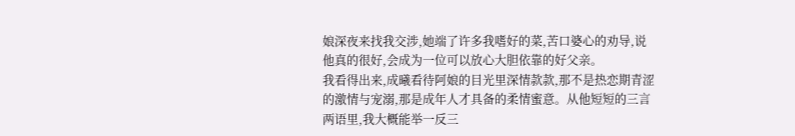娘深夜来找我交涉,她端了许多我嗜好的菜,苦口婆心的劝导,说他真的很好,会成为一位可以放心大胆依靠的好父亲。
我看得出来,成曦看待阿娘的目光里深情款款,那不是热恋期青涩的激情与宠溺,那是成年人才具备的柔情蜜意。从他短短的三言两语里,我大概能举一反三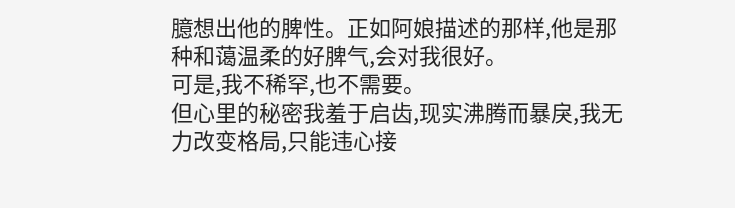臆想出他的脾性。正如阿娘描述的那样,他是那种和蔼温柔的好脾气,会对我很好。
可是,我不稀罕,也不需要。
但心里的秘密我羞于启齿,现实沸腾而暴戾,我无力改变格局,只能违心接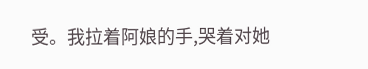受。我拉着阿娘的手,哭着对她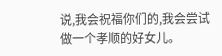说,我会祝福你们的,我会尝试做一个孝顺的好女儿。